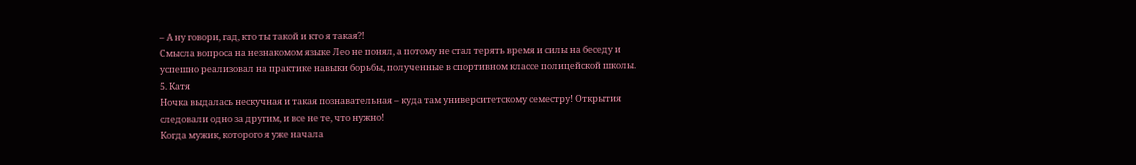– А ну говори, гад, кто ты такой и кто я такая?!
Смысла вопроса на незнакомом языке Лео не понял, а потому не стал терять время и силы на беседу и успешно реализовал на практике навыки борьбы, полученные в спортивном классе полицейской школы.
5. Катя
Ночка выдалась нескучная и такая познавательная – куда там университетскому семестру! Открытия следовали одно за другим, и все не те, что нужно!
Когда мужик, которого я уже начала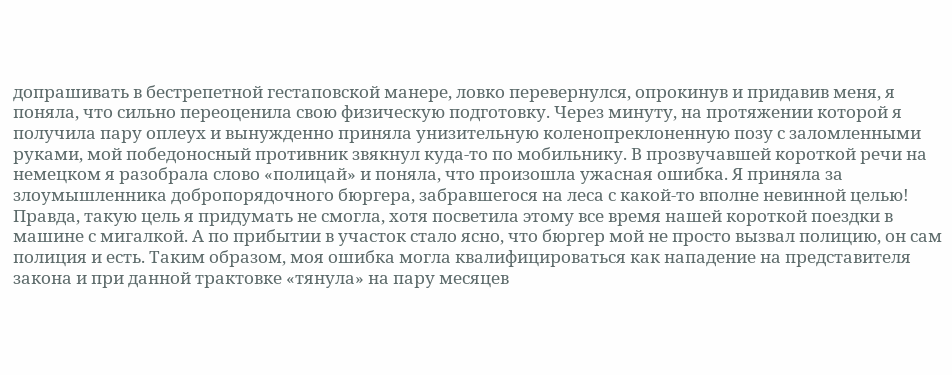допрашивать в бестрепетной гестаповской манере, ловко перевернулся, опрокинув и придавив меня, я поняла, что сильно переоценила свою физическую подготовку. Через минуту, на протяжении которой я получила пару оплеух и вынужденно приняла унизительную коленопреклоненную позу с заломленными руками, мой победоносный противник звякнул куда-то по мобильнику. В прозвучавшей короткой речи на немецком я разобрала слово «полицай» и поняла, что произошла ужасная ошибка. Я приняла за злоумышленника добропорядочного бюргера, забравшегося на леса с какой-то вполне невинной целью! Правда, такую цель я придумать не смогла, хотя посветила этому все время нашей короткой поездки в машине с мигалкой. А по прибытии в участок стало ясно, что бюргер мой не просто вызвал полицию, он сам полиция и есть. Таким образом, моя ошибка могла квалифицироваться как нападение на представителя закона и при данной трактовке «тянула» на пару месяцев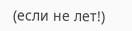(если не лет!)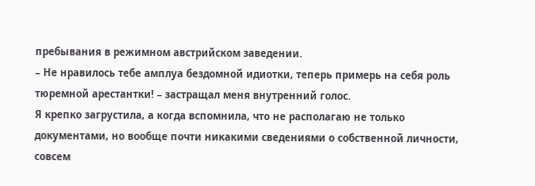пребывания в режимном австрийском заведении.
– Не нравилось тебе амплуа бездомной идиотки, теперь примерь на себя роль тюремной арестантки! – застращал меня внутренний голос.
Я крепко загрустила, а когда вспомнила, что не располагаю не только документами, но вообще почти никакими сведениями о собственной личности, совсем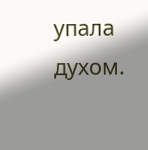упала духом.